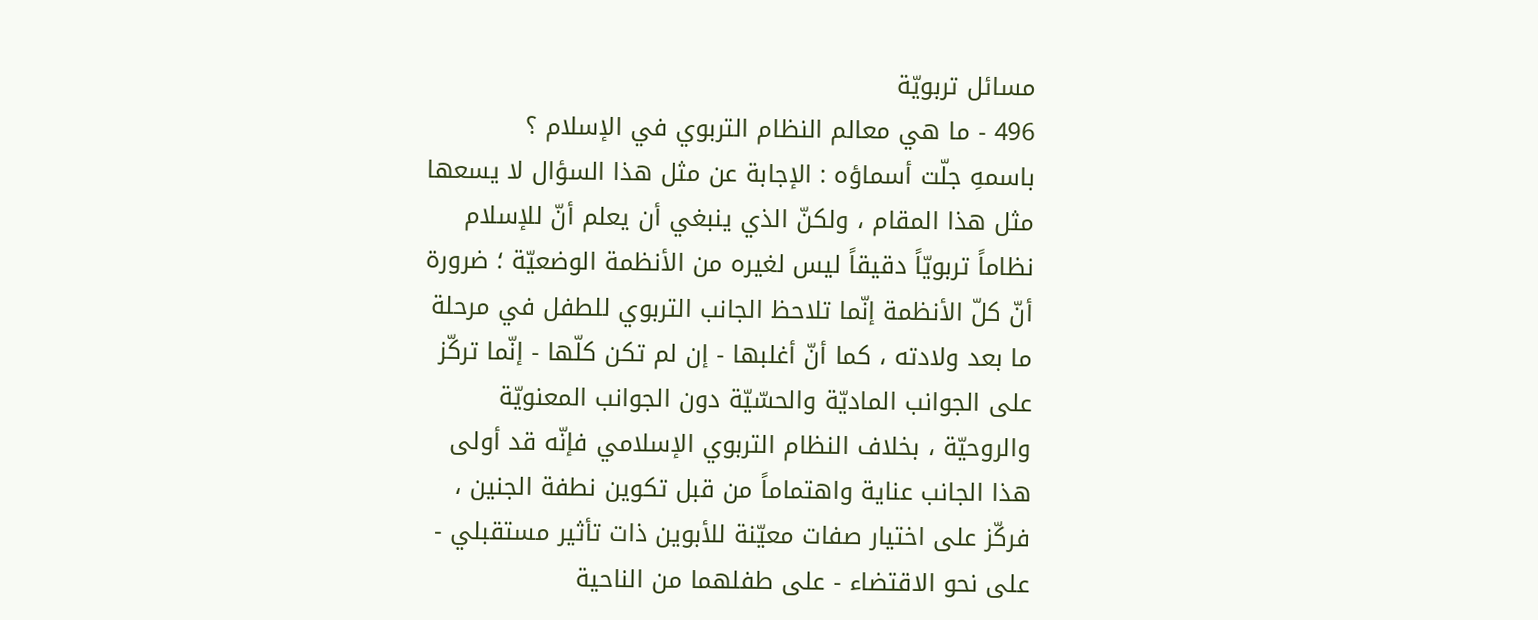مسائل تربويّة
496 - ما هي معالم النظام التربوي في الإسلام ؟
باسمهِ جلّت أسماؤه : الإجابة عن مثل هذا السؤال لا يسعها مثل هذا المقام ، ولكنّ الذي ينبغي أن يعلم أنّ للإسلام نظاماً تربويّاً دقيقاً ليس لغيره من الأنظمة الوضعيّة ؛ ضرورة أنّ كلّ الأنظمة إنّما تلاحظ الجانب التربوي للطفل في مرحلة ما بعد ولادته ، كما أنّ أغلبها - إن لم تكن كلّها - إنّما تركّز على الجوانب الماديّة والحسّيّة دون الجوانب المعنويّة والروحيّة ، بخلاف النظام التربوي الإسلامي فإنّه قد أولى هذا الجانب عناية واهتماماً من قبل تكوين نطفة الجنين ، فركّز على اختيار صفات معيّنة للأبوين ذات تأثير مستقبلي - على نحو الاقتضاء - على طفلهما من الناحية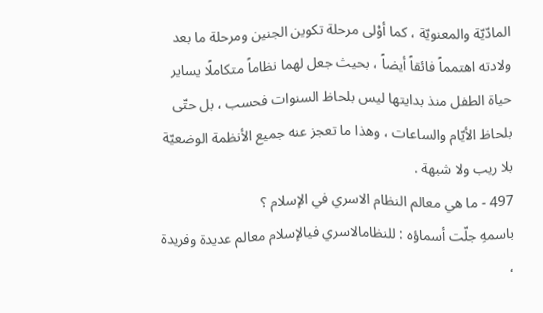المادّيّة والمعنويّة ، كما أوْلى مرحلة تكوين الجنين ومرحلة ما بعد ولادته اهتمماً فائقاً أيضاً ، بحيث جعل لهما نظاماً متكاملًا يساير حياة الطفل منذ بدايتها ليس بلحاظ السنوات فحسب ، بل حتّى بلحاظ الأيّام والساعات ، وهذا ما تعجز عنه جميع الأنظمة الوضعيّة بلا ريب ولا شبهة .
497 - ما هي معالم النظام الاسري في الإسلام ؟
باسمهِ جلّت أسماؤه : للنظامالاسري فيالإسلام معالم عديدة وفريدة ،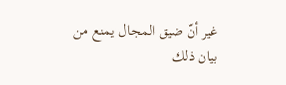غير أنّ ضيق المجال يمنع من بيان ذلك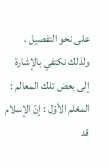على نحو التفصيل ، ولذلك نكتفي بالإشارة إلى بعض تلك المعالم :
المعْلم الأوّل : إنّ الإسلام قد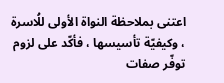اعتنى بملاحظة النواة الأولى للُاسرة ، وكيفيّة تأسيسها ، فأكّد على لزوم توفّر صفات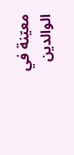معيّنة في الوالدين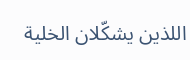اللذين يشكّلان الخلية